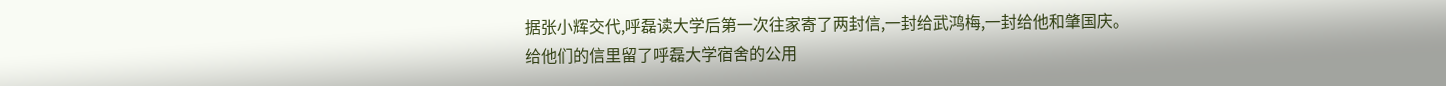据张小辉交代,呼磊读大学后第一次往家寄了两封信,一封给武鸿梅,一封给他和肇国庆。
给他们的信里留了呼磊大学宿舍的公用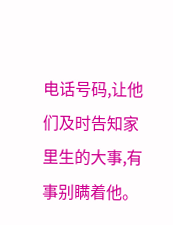电话号码,让他们及时告知家里生的大事,有事别瞒着他。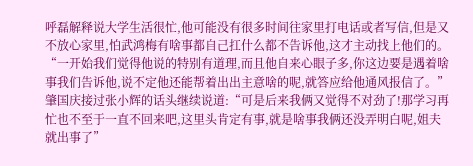呼磊解释说大学生活很忙,他可能没有很多时间往家里打电话或者写信,但是又不放心家里,怕武鸿梅有啥事都自己扛什么都不告诉他,这才主动找上他们的。
“一开始我们觉得他说的特别有道理,而且他自来心眼子多,你这边要是遇着啥事我们告诉他,说不定他还能帮着出出主意啥的呢,就答应给他通风报信了。”
肇国庆接过张小辉的话头继续说道:“可是后来我俩又觉得不对劲了!那学习再忙也不至于一直不回来吧,这里头肯定有事,就是啥事我俩还没弄明白呢,姐夫就出事了”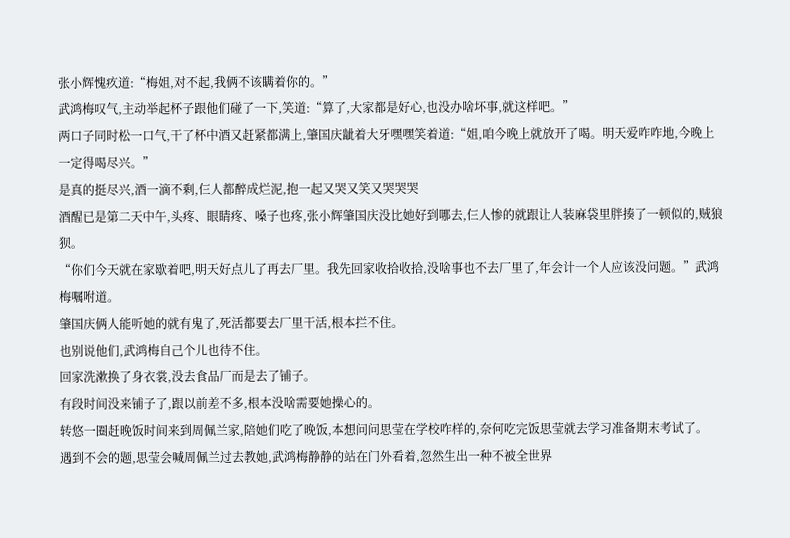张小辉愧疚道:“梅姐,对不起,我俩不该瞒着你的。”
武鸿梅叹气,主动举起杯子跟他们碰了一下,笑道:“算了,大家都是好心,也没办啥坏事,就这样吧。”
两口子同时松一口气,干了杯中酒又赶紧都满上,肇国庆龇着大牙嘿嘿笑着道:“姐,咱今晚上就放开了喝。明天爱咋咋地,今晚上一定得喝尽兴。”
是真的挺尽兴,酒一滴不剩,仨人都醉成烂泥,抱一起又哭又笑又哭哭哭
酒醒已是第二天中午,头疼、眼睛疼、嗓子也疼,张小辉肇国庆没比她好到哪去,仨人惨的就跟让人装麻袋里胖揍了一顿似的,贼狼狈。
“你们今天就在家歇着吧,明天好点儿了再去厂里。我先回家收拾收拾,没啥事也不去厂里了,年会计一个人应该没问题。”武鸿梅嘱咐道。
肇国庆俩人能听她的就有鬼了,死活都要去厂里干活,根本拦不住。
也别说他们,武鸿梅自己个儿也待不住。
回家洗漱换了身衣裳,没去食品厂而是去了铺子。
有段时间没来铺子了,跟以前差不多,根本没啥需要她操心的。
转悠一圈赶晚饭时间来到周佩兰家,陪她们吃了晚饭,本想问问思莹在学校咋样的,奈何吃完饭思莹就去学习准备期末考试了。
遇到不会的题,思莹会喊周佩兰过去教她,武鸿梅静静的站在门外看着,忽然生出一种不被全世界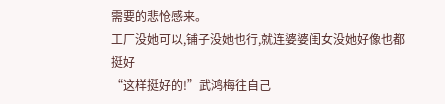需要的悲怆感来。
工厂没她可以,铺子没她也行,就连婆婆闺女没她好像也都挺好
“这样挺好的!”武鸿梅往自己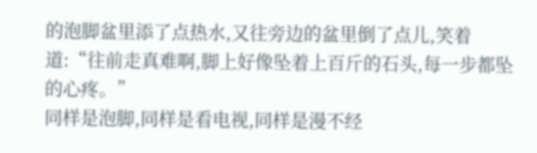的泡脚盆里添了点热水,又往旁边的盆里倒了点儿,笑着道:“往前走真难啊,脚上好像坠着上百斤的石头,每一步都坠的心疼。”
同样是泡脚,同样是看电视,同样是漫不经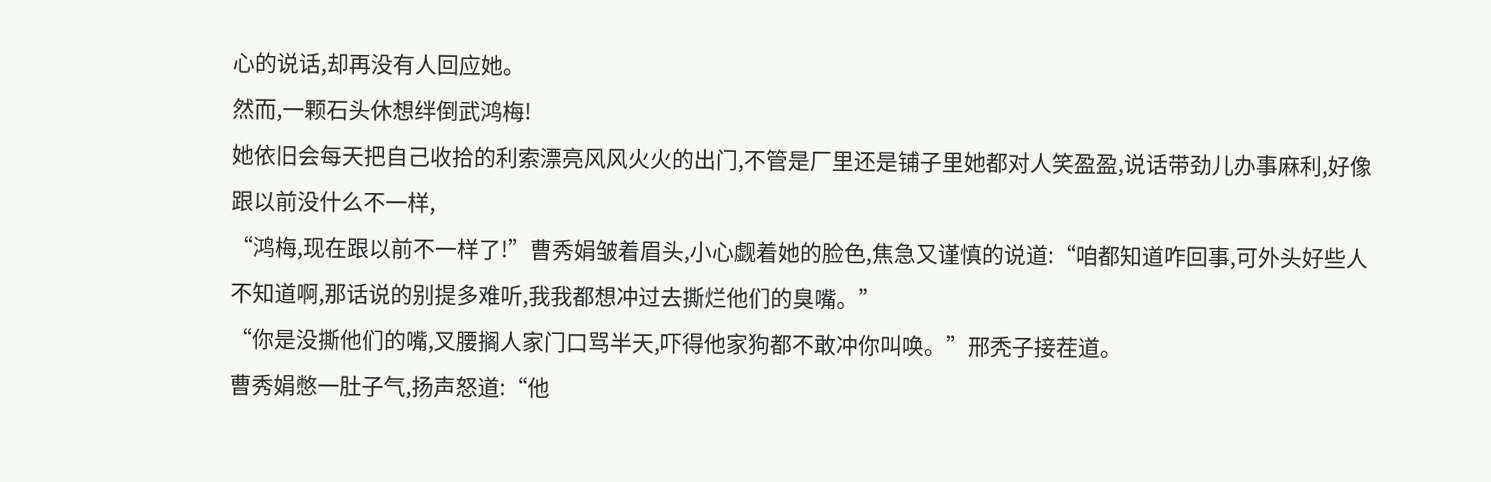心的说话,却再没有人回应她。
然而,一颗石头休想绊倒武鸿梅!
她依旧会每天把自己收拾的利索漂亮风风火火的出门,不管是厂里还是铺子里她都对人笑盈盈,说话带劲儿办事麻利,好像跟以前没什么不一样,
“鸿梅,现在跟以前不一样了!”曹秀娟皱着眉头,小心觑着她的脸色,焦急又谨慎的说道:“咱都知道咋回事,可外头好些人不知道啊,那话说的别提多难听,我我都想冲过去撕烂他们的臭嘴。”
“你是没撕他们的嘴,叉腰搁人家门口骂半天,吓得他家狗都不敢冲你叫唤。”邢秃子接茬道。
曹秀娟憋一肚子气,扬声怒道:“他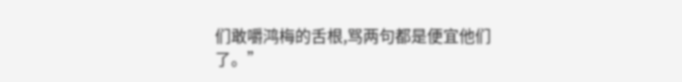们敢嚼鸿梅的舌根,骂两句都是便宜他们了。”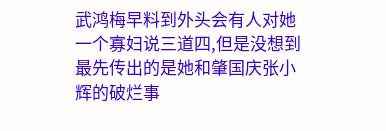武鸿梅早料到外头会有人对她一个寡妇说三道四,但是没想到最先传出的是她和肇国庆张小辉的破烂事